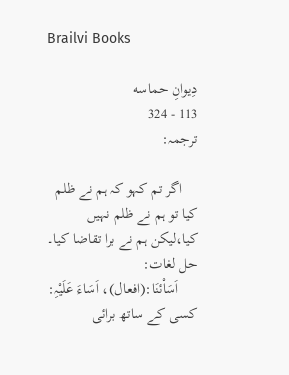Brailvi Books

دِيوانِ حماسه
113 - 324
ترجمہ:

    اگر تم کہو کہ ہم نے ظلم کیا تو ہم نے ظلم نہیں کیا،لیکن ہم نے برا تقاضا کیا۔
حل لغات:
     اَسَاْئنَا:(افعال)، اَسَاءَ عَلَیْہِ:
کسی کے ساتھ برائی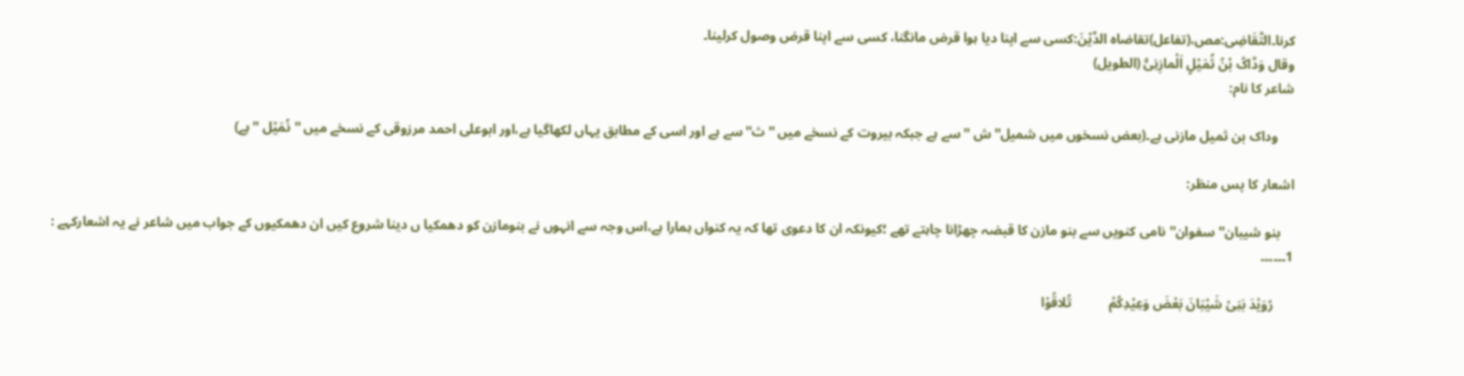کرنا۔التَّقَاضِی:مص،(تفاعل)تقاضاہ الدَّیْنَ:کسی سے اپنا دیا ہوا قرض مانگنا، کسی سے اپنا قرض وصول کرلینا۔
وقال وَدَّاکُ بْنُ ثُمَیْلٍ اَلْمازِنِیُّ (الطویل)
شاعر کا نام:

     وداک بن ثمیل مازنی ہے۔(بعض نسخوں میں شمیل''ش ''سے ہے جبکہ بیروت کے نسخے میں ''ث''سے ہے اور اسی کے مطابق یہاں لکھاگیا ہے،اور ابوعلی احمد مرزوقی کے نسخے میں ''نُمَیْل ''ہے)

اشعار کا پس منظر:

    بنو شیبان''سفوان''نامی کنویں سے بنو مازن کا قبضہ چھڑانا چاہتے تھے ؛کیونکہ ان کا دعوی تھا کہ یہ کنواں ہمارا ہے،اس وجہ سے انہوں نے بنومازن کو دھمکیا ں دینا شروع کیں ان دھمکیوں کے جواب میں شاعر نے یہ اشعارکہے :
1۔۔۔۔۔۔

      رُوَیْدَ بَنِیْ شَیْبَانَ بَعْضَ وَعِیْدِکُمْ           تُلاقُوْا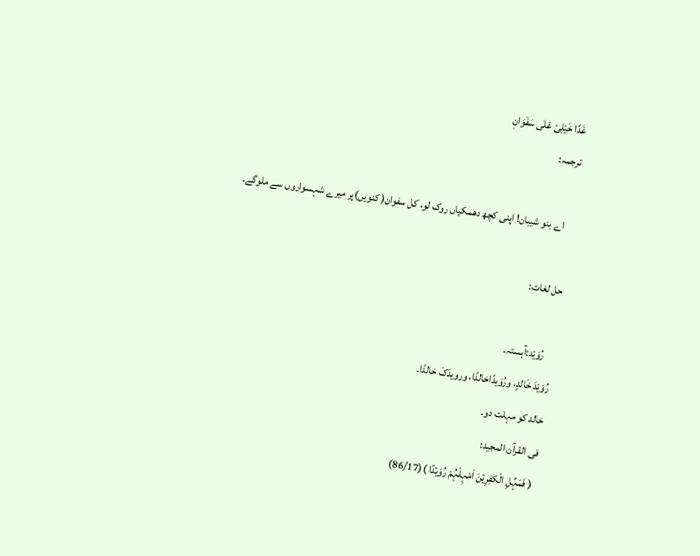غَدًا خَیْلِیْ عَلٰی سَفَوَانٖ
ترجمہ:

    اے بنو شیبان! اپنی کچھ دھمکیاں روک لو، کل سفوان( کنویں)پر میرے شہسواروں سے ملوگے۔

حل لغات:

    رُوَیْد:آہستہ۔
رُوَیْدَ خَالدٍ، ورُوَیدًاخالدًا، ورویدَکَ خالدًا۔
خالد کو مہلت دو۔
فی القرآن المجید:
 ( فَمَہِّلِ الْکٰفِرِیۡنَ اَمْہِلْہُمْ رُوَیۡدًا )(86/17)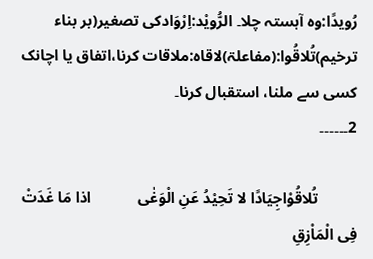رُویدًا:وہ آہستہ چلا۔ الرُّویْد:اِرْوَادکی تصغیر(بر بناء ترخیم)تُلاقُوا:(مفاعلۃ)لاقاہ:ملاقات کرنا،اتفاق یا اچانک کسی سے ملنا، استقبال کرنا۔
2۔۔۔۔۔۔

          تُلاقُوْاجِیَادًا لا تَحِیْدُ عَنِ الْوَغٰی            اذا مَا غَدَتْ فِی الْمَاْزِقِ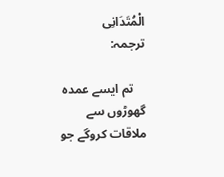الْمُتَدَانِی
ترجمہ:

    تم ایسے عمدہ گھوڑوں سے ملاقات کروگے جو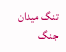تنگ میدان جنگ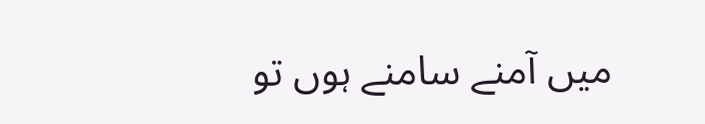میں آمنے سامنے ہوں تو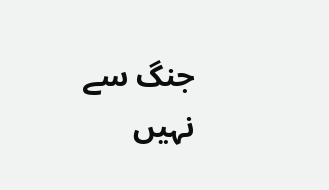جنگ سے نہیں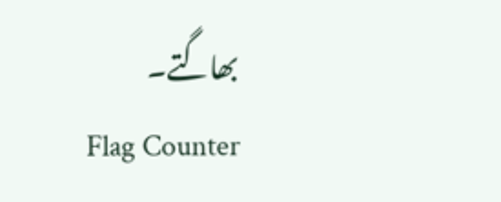بھاگتے۔
Flag Counter